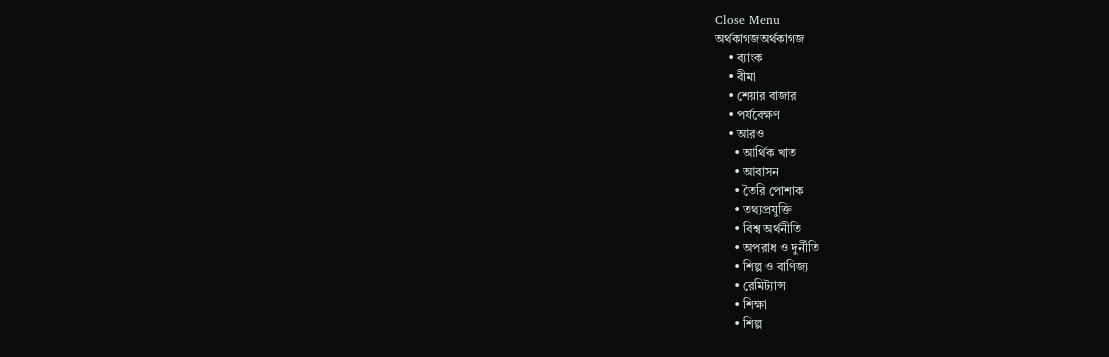Close Menu
অর্থকাগজঅর্থকাগজ
    • ব্যাংক
    • বীমা
    • শেয়ার বাজার
    • পর্যবেক্ষণ
    • আরও
      • আর্থিক খাত
      • আবাসন
      • তৈরি পোশাক
      • তথ্যপ্রযুক্তি
      • বিশ্ব অর্থনীতি
      • অপরাধ ও দুর্নীতি
      • শিল্প ও বাণিজ্য
      • রেমিট্যান্স
      • শিক্ষা
      • শিল্প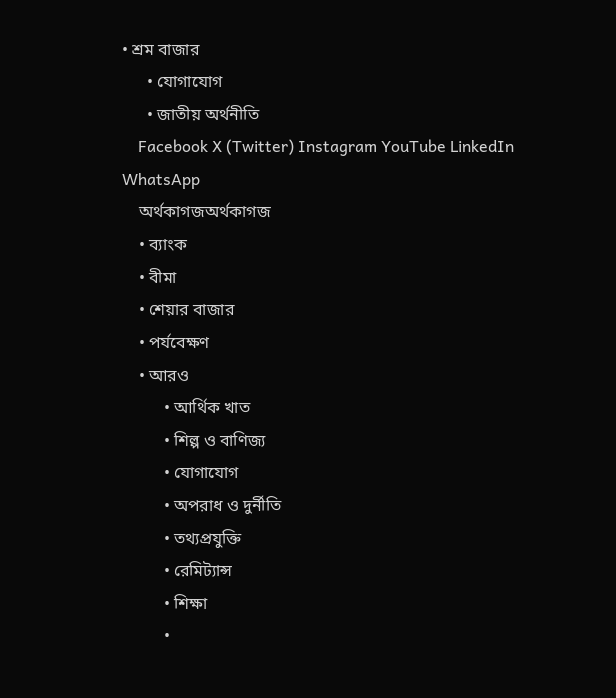• শ্রম বাজার
      • যোগাযোগ
      • জাতীয় অর্থনীতি
    Facebook X (Twitter) Instagram YouTube LinkedIn WhatsApp
    অর্থকাগজঅর্থকাগজ
    • ব্যাংক
    • বীমা
    • শেয়ার বাজার
    • পর্যবেক্ষণ
    • আরও
          • আর্থিক খাত
          • শিল্প ও বাণিজ্য
          • যোগাযোগ
          • অপরাধ ও দুর্নীতি
          • তথ্যপ্রযুক্তি
          • রেমিট্যান্স
          • শিক্ষা
          •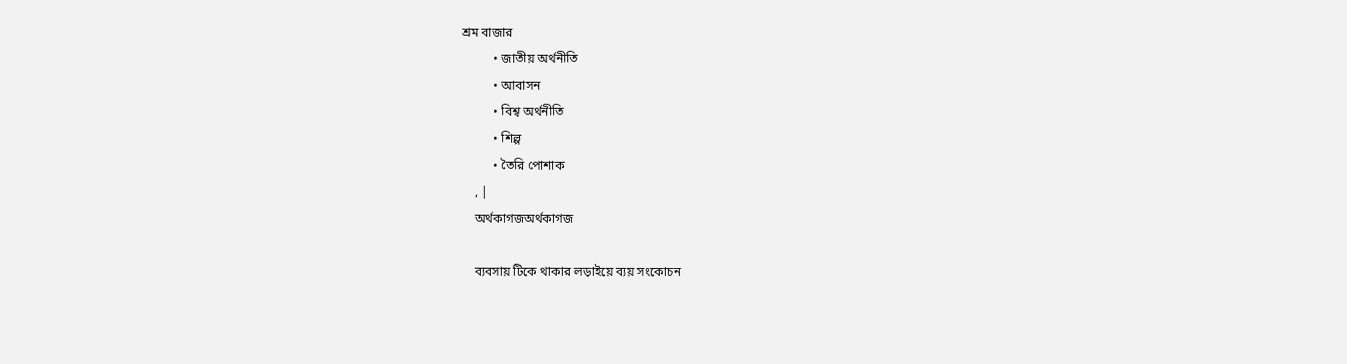শ্রম বাজার
          • জাতীয় অর্থনীতি
          • আবাসন
          • বিশ্ব অর্থনীতি
          • শিল্প
          • তৈরি পোশাক
    , |
    অর্থকাগজঅর্থকাগজ

    ব্যবসায় টিকে থাকার লড়াইয়ে ব্যয় সংকোচন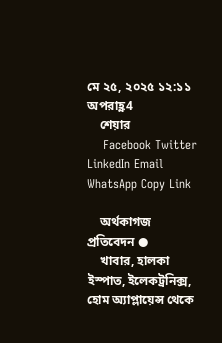মে ২৫, ২০২৫ ১২:১১ অপরাহ্ণ4
    শেয়ার
    Facebook Twitter LinkedIn Email WhatsApp Copy Link

    অর্থকাগজ প্রতিবেদন ●
    খাবার, হালকা ইস্পাত, ইলেকট্রনিক্স, হোম অ্যাপ্লায়েন্স থেকে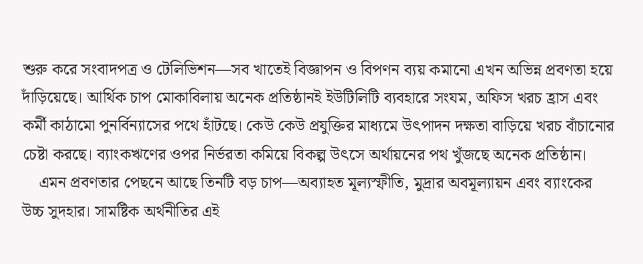শুরু করে সংবাদপত্র ও টেলিভিশন—সব খাতেই বিজ্ঞাপন ও বিপণন ব্যয় কমানো এখন অভিন্ন প্রবণতা হয়ে দাঁড়িয়েছে। আর্থিক চাপ মোকাবিলায় অনেক প্রতিষ্ঠানই ইউটিলিটি ব্যবহারে সংযম, অফিস খরচ হ্রাস এবং কর্মী কাঠামো পুনর্বিন্যাসের পথে হাঁটছে। কেউ কেউ প্রযুক্তির মাধ্যমে উৎপাদন দক্ষতা বাড়িয়ে খরচ বাঁচানোর চেষ্টা করছে। ব্যাংকঋণের ওপর নির্ভরতা কমিয়ে বিকল্প উৎসে অর্থায়নের পথ খুঁজছে অনেক প্রতিষ্ঠান।
    এমন প্রবণতার পেছনে আছে তিনটি বড় চাপ—অব্যাহত মূল্যস্ফীতি, মুদ্রার অবমূল্যায়ন এবং ব্যাংকের উচ্চ সুদহার। সামষ্টিক অর্থনীতির এই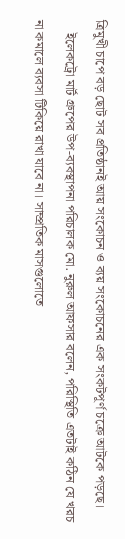ত্রিমুখী চাপে বড় ছোট সব প্রতিষ্ঠানই আয় সংকোচন ও ব্যয় সংকোচনের এক সংকটপূর্ণ চক্রে আটকে পড়ছে।
    ইলেকট্রো মার্ট গ্রুপের উপ-ব্যবস্থাপনা পরিচালক মো. নুরুল আফসার বলেন, পরিস্থিতি এতটাই কঠিন যে খরচ না কমালে ব্যবসা টিকিয়ে রাখা যাবে না। সাম্প্রতিক মাসগুলোতে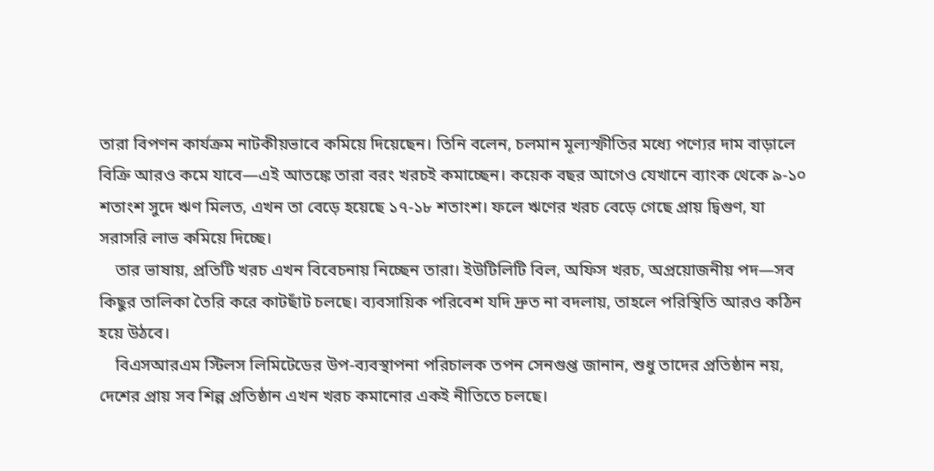তারা বিপণন কার্যক্রম নাটকীয়ভাবে কমিয়ে দিয়েছেন। তিনি বলেন, চলমান মূল্যস্ফীতির মধ্যে পণ্যের দাম বাড়ালে বিক্রি আরও কমে যাবে—এই আতঙ্কে তারা বরং খরচই কমাচ্ছেন। কয়েক বছর আগেও যেখানে ব্যাংক থেকে ৯-১০ শতাংশ সুদে ঋণ মিলত, এখন তা বেড়ে হয়েছে ১৭-১৮ শতাংশ। ফলে ঋণের খরচ বেড়ে গেছে প্রায় দ্বিগুণ, যা সরাসরি লাভ কমিয়ে দিচ্ছে।
    তার ভাষায়, প্রতিটি খরচ এখন বিবেচনায় নিচ্ছেন তারা। ইউটিলিটি বিল, অফিস খরচ, অপ্রয়োজনীয় পদ—সব কিছুর তালিকা তৈরি করে কাটছাঁট চলছে। ব্যবসায়িক পরিবেশ যদি দ্রুত না বদলায়, তাহলে পরিস্থিতি আরও কঠিন হয়ে উঠবে।
    বিএসআরএম স্টিলস লিমিটেডের উপ-ব্যবস্থাপনা পরিচালক তপন সেনগুপ্ত জানান, শুধু তাদের প্রতিষ্ঠান নয়, দেশের প্রায় সব শিল্প প্রতিষ্ঠান এখন খরচ কমানোর একই নীতিতে চলছে।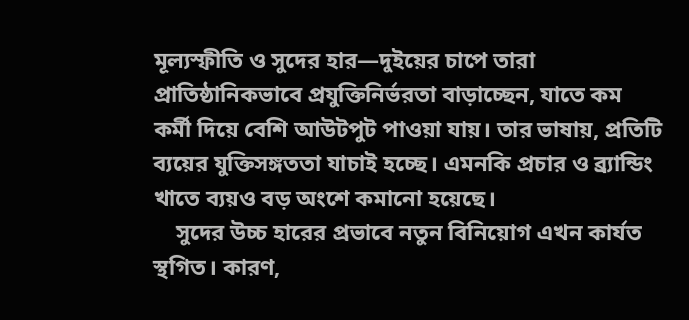মূল্যস্ফীতি ও সুদের হার—দুইয়ের চাপে তারা প্রাতিষ্ঠানিকভাবে প্রযুক্তিনির্ভরতা বাড়াচ্ছেন, যাতে কম কর্মী দিয়ে বেশি আউটপুট পাওয়া যায়। তার ভাষায়, প্রতিটি ব্যয়ের যুক্তিসঙ্গততা যাচাই হচ্ছে। এমনকি প্রচার ও ব্র্যান্ডিং খাতে ব্যয়ও বড় অংশে কমানো হয়েছে।
    সুদের উচ্চ হারের প্রভাবে নতুন বিনিয়োগ এখন কার্যত স্থগিত। কারণ,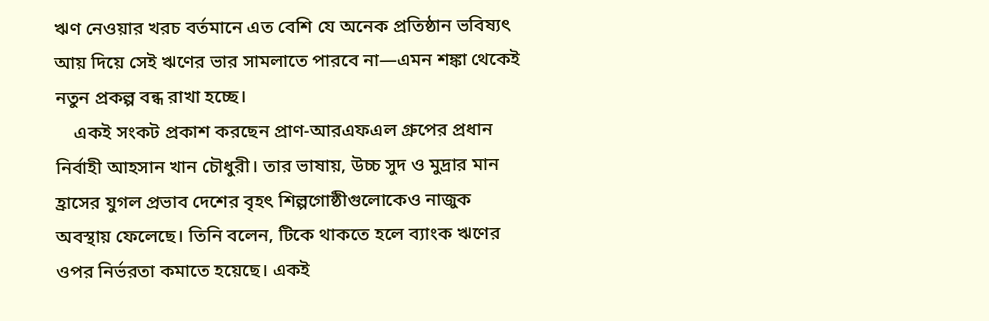ঋণ নেওয়ার খরচ বর্তমানে এত বেশি যে অনেক প্রতিষ্ঠান ভবিষ্যৎ আয় দিয়ে সেই ঋণের ভার সামলাতে পারবে না—এমন শঙ্কা থেকেই নতুন প্রকল্প বন্ধ রাখা হচ্ছে।
    একই সংকট প্রকাশ করছেন প্রাণ-আরএফএল গ্রুপের প্রধান নির্বাহী আহসান খান চৌধুরী। তার ভাষায়, উচ্চ সুদ ও মুদ্রার মান হ্রাসের যুগল প্রভাব দেশের বৃহৎ শিল্পগোষ্ঠীগুলোকেও নাজুক অবস্থায় ফেলেছে। তিনি বলেন, টিকে থাকতে হলে ব্যাংক ঋণের ওপর নির্ভরতা কমাতে হয়েছে। একই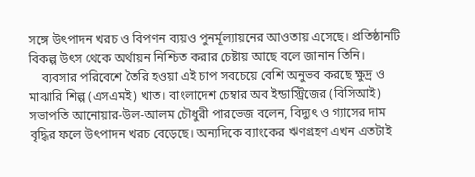সঙ্গে উৎপাদন খরচ ও বিপণন ব্যয়ও পুনর্মূল্যায়নের আওতায় এসেছে। প্রতিষ্ঠানটি বিকল্প উৎস থেকে অর্থায়ন নিশ্চিত করার চেষ্টায় আছে বলে জানান তিনি।
    ব্যবসার পরিবেশে তৈরি হওয়া এই চাপ সবচেয়ে বেশি অনুভব করছে ক্ষুদ্র ও মাঝারি শিল্প (এসএমই) খাত। বাংলাদেশ চেম্বার অব ইন্ডাস্ট্রিজের (বিসিআই) সভাপতি আনোয়ার-উল-আলম চৌধুরী পারভেজ বলেন, বিদ্যুৎ ও গ্যাসের দাম বৃদ্ধির ফলে উৎপাদন খরচ বেড়েছে। অন্যদিকে ব্যাংকের ঋণগ্রহণ এখন এতটাই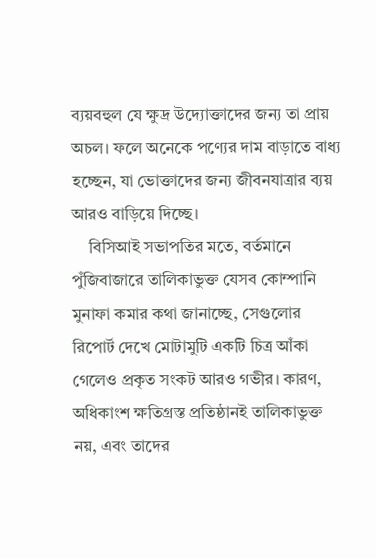ব্যয়বহুল যে ক্ষুদ্র উদ্যোক্তাদের জন্য তা প্রায় অচল। ফলে অনেকে পণ্যের দাম বাড়াতে বাধ্য হচ্ছেন, যা ভোক্তাদের জন্য জীবনযাত্রার ব্যয় আরও বাড়িয়ে দিচ্ছে।
    বিসিআই সভাপতির মতে, বর্তমানে পুঁজিবাজারে তালিকাভুক্ত যেসব কোম্পানি মুনাফা কমার কথা জানাচ্ছে, সেগুলোর রিপোর্ট দেখে মোটামুটি একটি চিত্র আঁকা গেলেও প্রকৃত সংকট আরও গভীর। কারণ, অধিকাংশ ক্ষতিগ্রস্ত প্রতিষ্ঠানই তালিকাভুক্ত নয়, এবং তাদের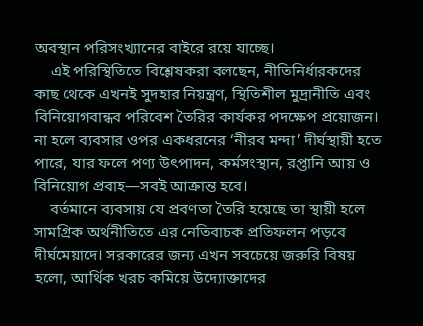অবস্থান পরিসংখ্যানের বাইরে রয়ে যাচ্ছে।
    এই পরিস্থিতিতে বিশ্লেষকরা বলছেন, নীতিনির্ধারকদের কাছ থেকে এখনই সুদহার নিয়ন্ত্রণ, স্থিতিশীল মুদ্রানীতি এবং বিনিয়োগবান্ধব পরিবেশ তৈরির কার্যকর পদক্ষেপ প্রয়োজন। না হলে ব্যবসার ওপর একধরনের ‘নীরব মন্দা’ দীর্ঘস্থায়ী হতে পারে, যার ফলে পণ্য উৎপাদন, কর্মসংস্থান, রপ্তানি আয় ও বিনিয়োগ প্রবাহ—সবই আক্রান্ত হবে।
    বর্তমানে ব্যবসায় যে প্রবণতা তৈরি হয়েছে তা স্থায়ী হলে সামগ্রিক অর্থনীতিতে এর নেতিবাচক প্রতিফলন পড়বে দীর্ঘমেয়াদে। সরকারের জন্য এখন সবচেয়ে জরুরি বিষয় হলো, আর্থিক খরচ কমিয়ে উদ্যোক্তাদের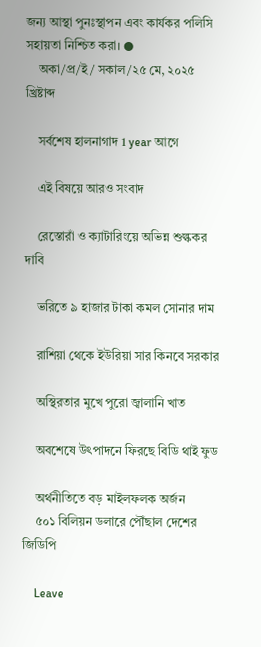জন্য আস্থা পুনঃস্থাপন এবং কার্যকর পলিসি সহায়তা নিশ্চিত করা। ●
    অকা/প্র/ই/ সকাল/২৫ মে, ২০২৫ খ্রিষ্টাব্দ

    সর্বশেষ হালনাগাদ 1 year আগে

    এই বিষয়ে আরও সংবাদ

    রেস্তোরাঁ ও ক্যাটারিংয়ে অভিন্ন শুল্ককর দাবি

    ভরিতে ৯ হাজার টাকা কমল সোনার দাম

    রাশিয়া থেকে ইউরিয়া সার কিনবে সরকার

    অস্থিরতার মুখে পুরো জ্বালানি খাত

    অবশেষে উৎপাদনে ফিরছে বিডি থাই ফুড

    অর্থনীতিতে বড় মাইলফলক অর্জন
    ৫০১ বিলিয়ন ডলারে পৌঁছাল দেশের জিডিপি

    Leave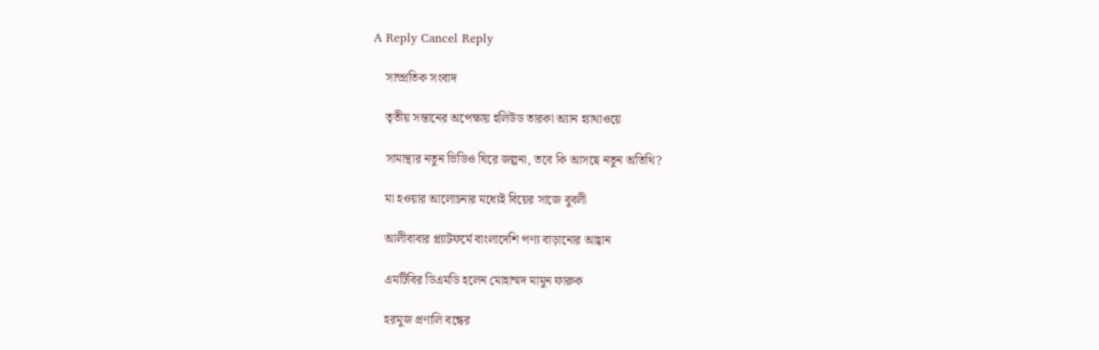A Reply Cancel Reply

    সাম্প্রতিক সংবাদ

    তৃতীয় সন্তানের অপেক্ষায় হলিউড তারকা অ্যান হ্যাথাওয়ে

    সামান্থার নতুন ভিডিও ঘিরে জল্পনা, তবে কি আসছে নতুন অতিথি?

    মা হওয়ার আলোচনার মধ্যেই বিয়ের সাজে বুবলী

    আলীবাবার প্ল্যাটফর্মে বাংলাদেশি পণ্য বাড়ানোর আহ্বান

    এমটিবির ডিএমডি হলেন মোহাম্মদ মামুন ফারুক

    হরমুজ প্রণালি বন্ধের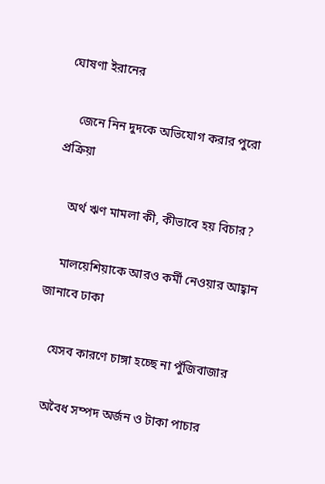ঘোষণা ইরানের

    জেনে নিন দুদকে অভিযোগ করার পুরো প্রক্রিয়া

    অর্থ ঋণ মামলা কী, কীভাবে হয় বিচার?

    মালয়েশিয়াকে আরও কর্মী নেওয়ার আহ্বান জানাবে ঢাকা

    যেসব কারণে চাঙ্গা হচ্ছে না পুঁজিবাজার

    অবৈধ সম্পদ অর্জন ও টাকা পাচার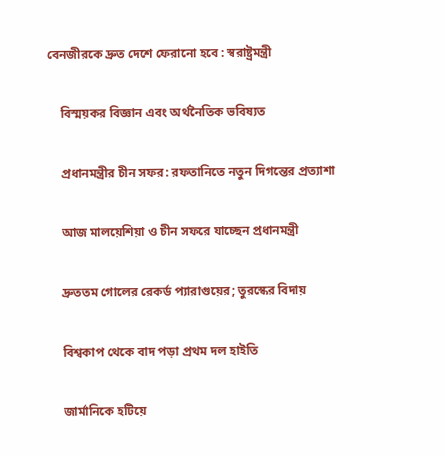বেনজীরকে দ্রুত দেশে ফেরানো হবে : স্বরাষ্ট্রমন্ত্রী

    বিস্ময়কর বিজ্ঞান এবং অর্থনৈতিক ভবিষ্যত

    প্রধানমন্ত্রীর চীন সফর: রফতানিতে নতুন দিগন্তের প্রত্যাশা

    আজ মালয়েশিয়া ও চীন সফরে যাচ্ছেন প্রধানমন্ত্রী

    দ্রুততম গোলের রেকর্ড প্যারাগুয়ের; তুরস্কের বিদায়

    বিশ্বকাপ থেকে বাদ পড়া প্রথম দল হাইতি

    জার্মানিকে হটিয়ে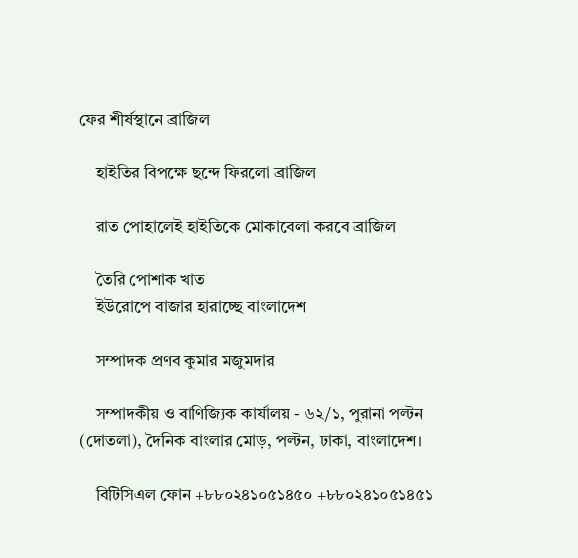ফের শীর্ষস্থানে ব্রাজিল

    হাইতির বিপক্ষে ছন্দে ফিরলো ব্রাজিল

    রাত পোহালেই হাইতিকে মোকাবেলা করবে ব্রাজিল

    তৈরি পোশাক খাত
    ইউরোপে বাজার হারাচ্ছে বাংলাদেশ

    সম্পাদক প্রণব কুমার মজুমদার

    সম্পাদকীয় ও বাণিজ্যিক কার্যালয় - ৬২/১, পুরানা পল্টন (দোতলা), দৈনিক বাংলার মোড়, পল্টন, ঢাকা, বাংলাদেশ।

    বিটিসিএল ফোন +৮৮০২৪১০৫১৪৫০ +৮৮০২৪১০৫১৪৫১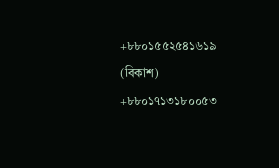+৮৮০১৫৫২৫৪১৬১৯ (বিকাশ) +৮৮০১৭১৩১৮০০৫৩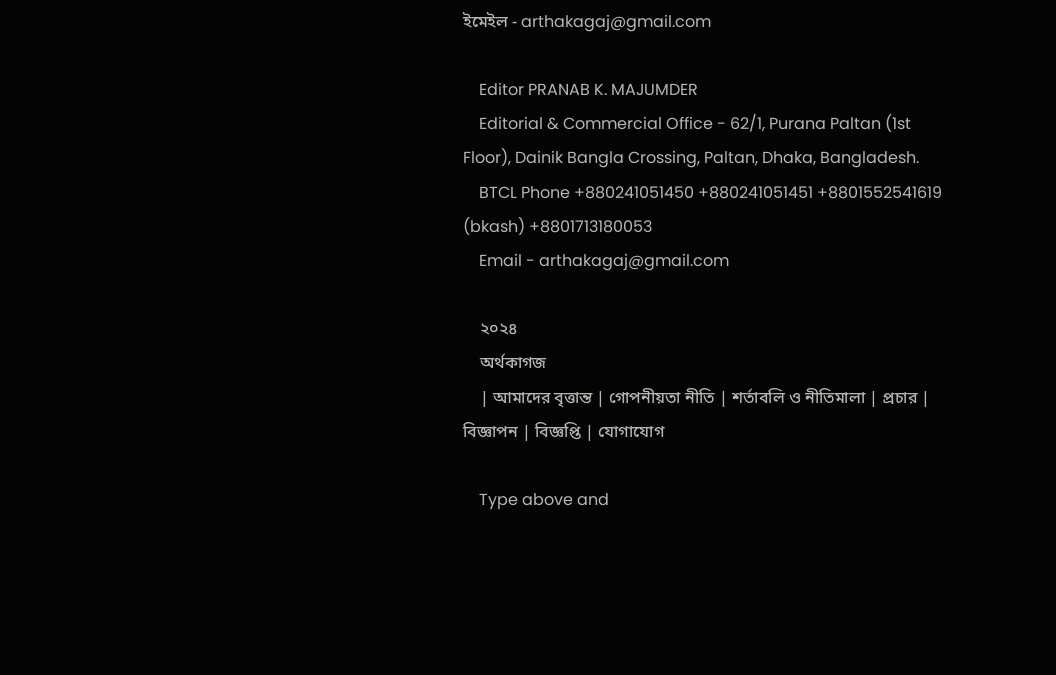ইমেইল - arthakagaj@gmail.com

    Editor PRANAB K. MAJUMDER
    Editorial & Commercial Office - 62/1, Purana Paltan (1st Floor), Dainik Bangla Crossing, Paltan, Dhaka, Bangladesh.
    BTCL Phone +880241051450 +880241051451 +8801552541619 (bkash) +8801713180053
    Email - arthakagaj@gmail.com

    ২০২৪
    অর্থকাগজ
    | আমাদের বৃত্তান্ত | গোপনীয়তা নীতি | শর্তাবলি ও নীতিমালা | প্রচার | বিজ্ঞাপন | বিজ্ঞপ্তি | যোগাযোগ

    Type above and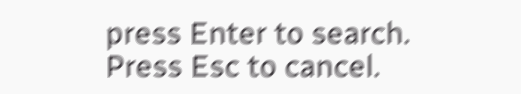press Enter to search. Press Esc to cancel.